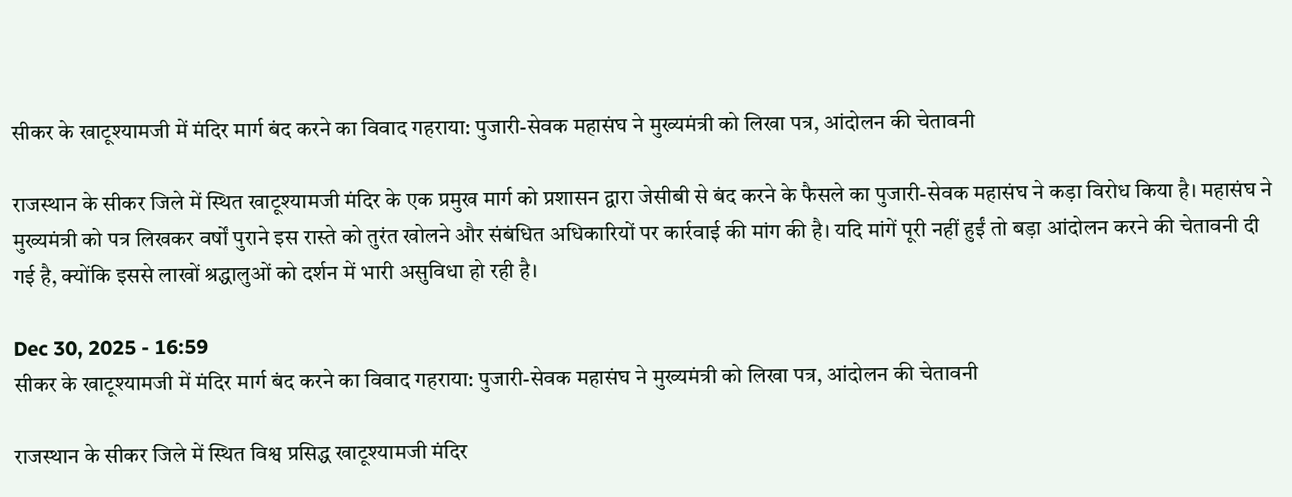सीकर के खाटूश्यामजी में मंदिर मार्ग बंद करने का विवाद गहराया: पुजारी-सेवक महासंघ ने मुख्यमंत्री को लिखा पत्र, आंदोलन की चेतावनी

राजस्थान के सीकर जिले में स्थित खाटूश्यामजी मंदिर के एक प्रमुख मार्ग को प्रशासन द्वारा जेसीबी से बंद करने के फैसले का पुजारी-सेवक महासंघ ने कड़ा विरोध किया है। महासंघ ने मुख्यमंत्री को पत्र लिखकर वर्षों पुराने इस रास्ते को तुरंत खोलने और संबंधित अधिकारियों पर कार्रवाई की मांग की है। यदि मांगें पूरी नहीं हुईं तो बड़ा आंदोलन करने की चेतावनी दी गई है, क्योंकि इससे लाखों श्रद्धालुओं को दर्शन में भारी असुविधा हो रही है।

Dec 30, 2025 - 16:59
सीकर के खाटूश्यामजी में मंदिर मार्ग बंद करने का विवाद गहराया: पुजारी-सेवक महासंघ ने मुख्यमंत्री को लिखा पत्र, आंदोलन की चेतावनी

राजस्थान के सीकर जिले में स्थित विश्व प्रसिद्ध खाटूश्यामजी मंदिर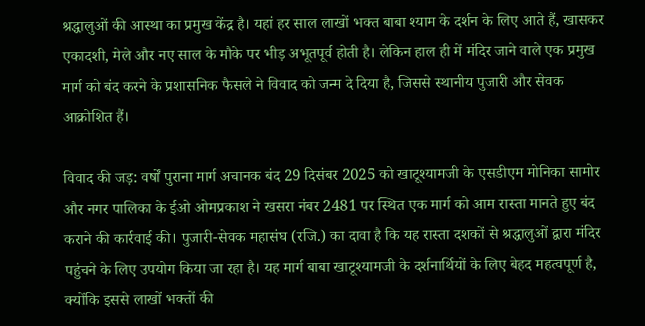श्रद्धालुओं की आस्था का प्रमुख केंद्र है। यहां हर साल लाखों भक्त बाबा श्याम के दर्शन के लिए आते हैं, खासकर एकादशी, मेले और नए साल के मौके पर भीड़ अभूतपूर्व होती है। लेकिन हाल ही में मंदिर जाने वाले एक प्रमुख मार्ग को बंद करने के प्रशासनिक फैसले ने विवाद को जन्म दे दिया है, जिससे स्थानीय पुजारी और सेवक आक्रोशित हैं।

विवाद की जड़: वर्षों पुराना मार्ग अचानक बंद 29 दिसंबर 2025 को खाटूश्यामजी के एसडीएम मोनिका सामोर और नगर पालिका के ईओ ओमप्रकाश ने खसरा नंबर 2481 पर स्थित एक मार्ग को आम रास्ता मानते हुए बंद कराने की कार्रवाई की। पुजारी-सेवक महासंघ (रजि.) का दावा है कि यह रास्ता दशकों से श्रद्धालुओं द्वारा मंदिर पहुंचने के लिए उपयोग किया जा रहा है। यह मार्ग बाबा खाटूश्यामजी के दर्शनार्थियों के लिए बेहद महत्वपूर्ण है, क्योंकि इससे लाखों भक्तों की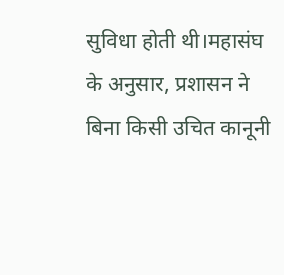सुविधा होती थी।महासंघ के अनुसार, प्रशासन ने बिना किसी उचित कानूनी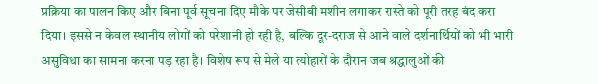प्रक्रिया का पालन किए और बिना पूर्व सूचना दिए मौके पर जेसीबी मशीन लगाकर रास्ते को पूरी तरह बंद करा दिया। इससे न केवल स्थानीय लोगों को परेशानी हो रही है, बल्कि दूर-दराज से आने वाले दर्शनार्थियों को भी भारी असुविधा का सामना करना पड़ रहा है। विशेष रूप से मेले या त्योहारों के दौरान जब श्रद्धालुओं की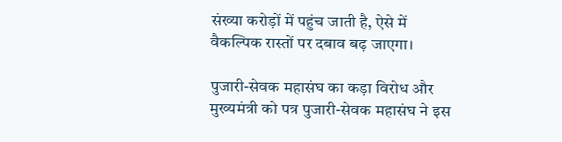संख्या करोड़ों में पहुंच जाती है, ऐसे में वैकल्पिक रास्तों पर दबाव बढ़ जाएगा।

पुजारी-सेवक महासंघ का कड़ा विरोध और मुख्यमंत्री को पत्र पुजारी-सेवक महासंघ ने इस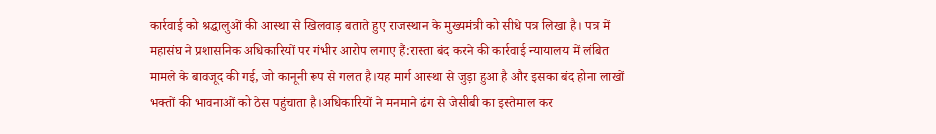कार्रवाई को श्रद्धालुओं की आस्था से खिलवाड़ बताते हुए राजस्थान के मुख्यमंत्री को सीधे पत्र लिखा है। पत्र में महासंघ ने प्रशासनिक अधिकारियों पर गंभीर आरोप लगाए हैं:रास्ता बंद करने की कार्रवाई न्यायालय में लंबित मामले के बावजूद की गई, जो कानूनी रूप से गलत है।यह मार्ग आस्था से जुड़ा हुआ है और इसका बंद होना लाखों भक्तों की भावनाओं को ठेस पहुंचाता है।अधिकारियों ने मनमाने ढंग से जेसीबी का इस्तेमाल कर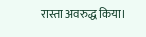रास्ता अवरुद्ध किया।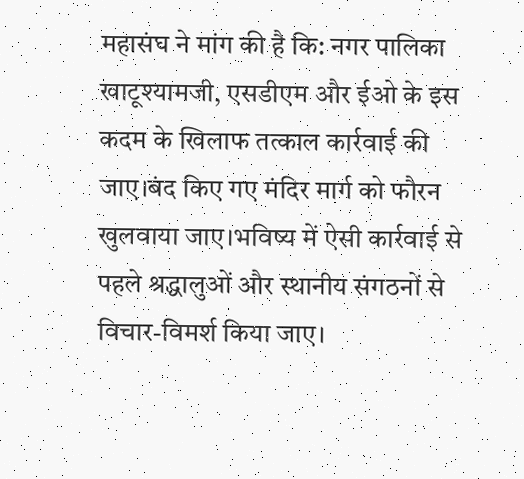महासंघ ने मांग की है कि: नगर पालिका खाटूश्यामजी, एसडीएम और ईओ के इस कदम के खिलाफ तत्काल कार्रवाई की जाए।बंद किए गए मंदिर मार्ग को फौरन खुलवाया जाए।भविष्य में ऐसी कार्रवाई से पहले श्रद्धालुओं और स्थानीय संगठनों से विचार-विमर्श किया जाए।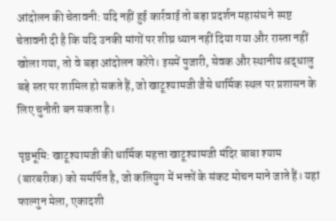आंदोलन की चेतावनी: यदि नहीं हुई कार्रवाई तो बड़ा प्रदर्शन महासंघ ने स्पष्ट चेतावनी दी है कि यदि उनकी मांगों पर शीघ्र ध्यान नहीं दिया गया और रास्ता नहीं खोला गया, तो वे बड़ा आंदोलन करेंगे। इसमें पुजारी, सेवक और स्थानीय श्रद्धालु बड़े स्तर पर शामिल हो सकते हैं, जो खाटूश्यामजी जैसे धार्मिक स्थल पर प्रशासन के लिए चुनौती बन सकता है।

पृष्ठभूमि: खाटूश्यामजी की धार्मिक महत्ता खाटूश्यामजी मंदिर बाबा श्याम (बारबरीक) को समर्पित है, जो कलियुग में भक्तों के संकट मोचन माने जाते हैं। यहां फाल्गुन मेला, एकादशी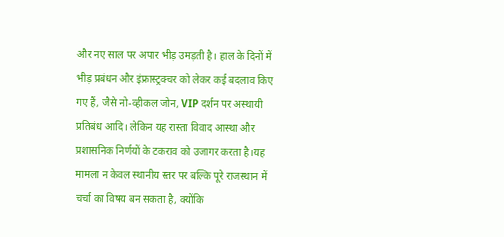और नए साल पर अपार भीड़ उमड़ती है। हाल के दिनों में भीड़ प्रबंधन और इंफ्रास्ट्रक्चर को लेकर कई बदलाव किए गए हैं, जैसे नो-व्हीकल जोन, VIP दर्शन पर अस्थायी प्रतिबंध आदि। लेकिन यह रास्ता विवाद आस्था और प्रशासनिक निर्णयों के टकराव को उजागर करता है।यह मामला न केवल स्थानीय स्तर पर बल्कि पूरे राजस्थान में चर्चा का विषय बन सकता है, क्योंकि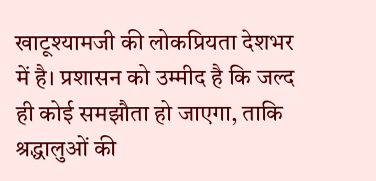खाटूश्यामजी की लोकप्रियता देशभर में है। प्रशासन को उम्मीद है कि जल्द ही कोई समझौता हो जाएगा, ताकि श्रद्धालुओं की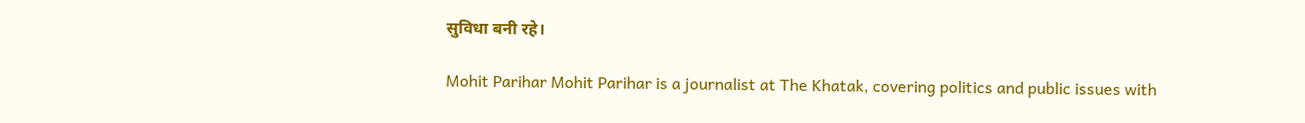सुविधा बनी रहे।

Mohit Parihar Mohit Parihar is a journalist at The Khatak, covering politics and public issues with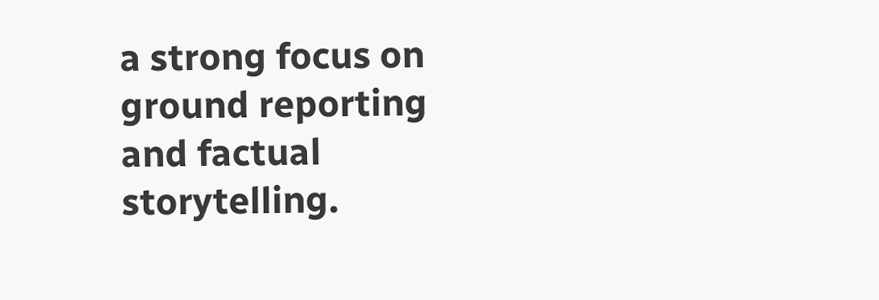a strong focus on ground reporting and factual storytelling.